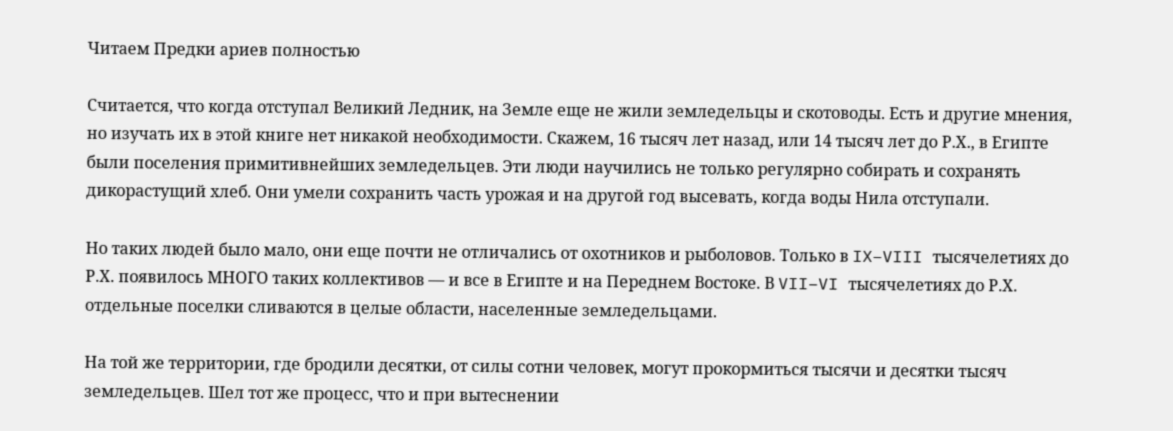Читаем Предки ариев полностью

Считается, что когда отступал Великий Ледник, на Земле еще не жили земледельцы и скотоводы. Есть и другие мнения, но изучать их в этой книге нет никакой необходимости. Скажем, 16 тысяч лет назад, или 14 тысяч лет до Р.Х., в Египте были поселения примитивнейших земледельцев. Эти люди научились не только регулярно собирать и сохранять дикорастущий хлеб. Они умели сохранить часть урожая и на другой год высевать, когда воды Нила отступали.

Но таких людей было мало, они еще почти не отличались от охотников и рыболовов. Только в IX–VIII тысячелетиях до Р.Х. появилось МНОГО таких коллективов — и все в Египте и на Переднем Востоке. В VII–VI тысячелетиях до Р.Х. отдельные поселки сливаются в целые области, населенные земледельцами.

На той же территории, где бродили десятки, от силы сотни человек, могут прокормиться тысячи и десятки тысяч земледельцев. Шел тот же процесс, что и при вытеснении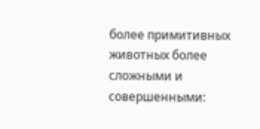более примитивных животных более сложными и совершенными: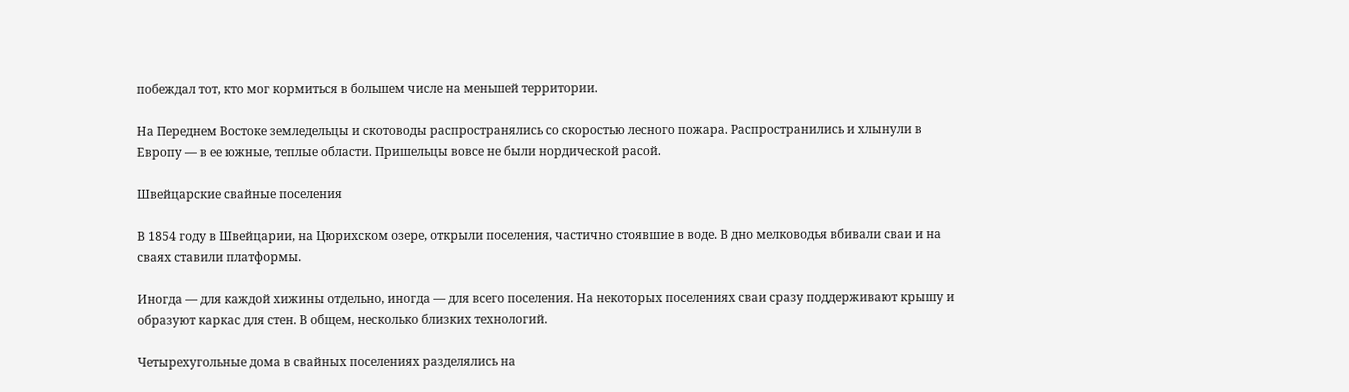побеждал тот, кто мог кормиться в большем числе на меньшей территории.

На Переднем Востоке земледельцы и скотоводы распространялись со скоростью лесного пожара. Распространились и хлынули в Европу — в ее южные, теплые области. Пришельцы вовсе не были нордической расой.

Швейцарские свайные поселения

В 1854 году в Швейцарии, на Цюрихском озере, открыли поселения, частично стоявшие в воде. В дно мелководья вбивали сваи и на сваях ставили платформы.

Иногда — для каждой хижины отдельно, иногда — для всего поселения. На некоторых поселениях сваи сразу поддерживают крышу и образуют каркас для стен. В общем, несколько близких технологий.

Четырехугольные дома в свайных поселениях разделялись на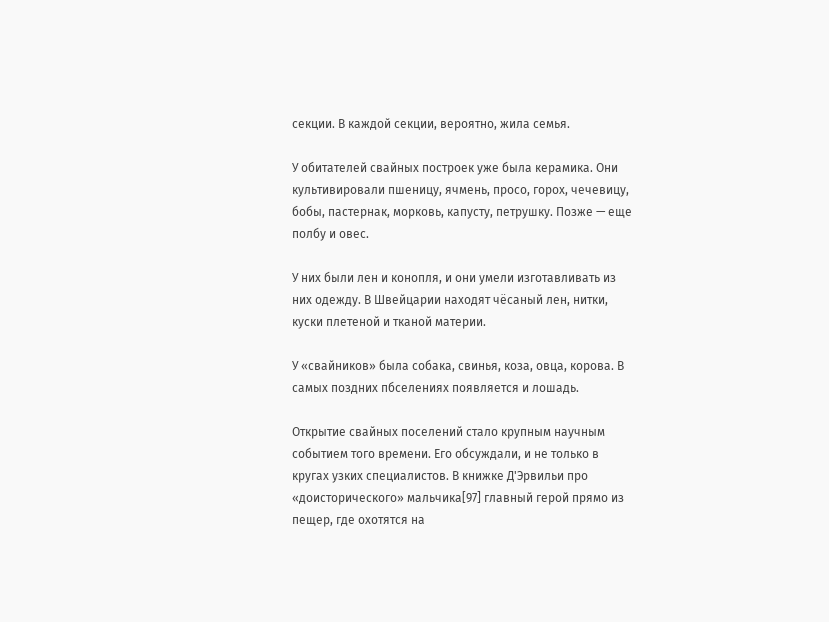секции. В каждой секции, вероятно, жила семья.

У обитателей свайных построек уже была керамика. Они культивировали пшеницу, ячмень, просо, горох, чечевицу, бобы, пастернак, морковь, капусту, петрушку. Позже — еще полбу и овес.

У них были лен и конопля, и они умели изготавливать из них одежду. В Швейцарии находят чёсаный лен, нитки, куски плетеной и тканой материи.

У «свайников» была собака, свинья, коза, овца, корова. В самых поздних пбселениях появляется и лошадь.

Открытие свайных поселений стало крупным научным событием того времени. Его обсуждали, и не только в кругах узких специалистов. В книжке Д'Эрвильи про «доисторического» мальчика[97] главный герой прямо из пещер, где охотятся на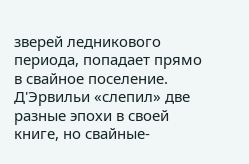зверей ледникового периода, попадает прямо в свайное поселение. Д'Эрвильи «слепил» две разные эпохи в своей книге, но свайные-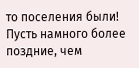то поселения были! Пусть намного более поздние, чем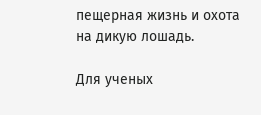пещерная жизнь и охота на дикую лошадь.

Для ученых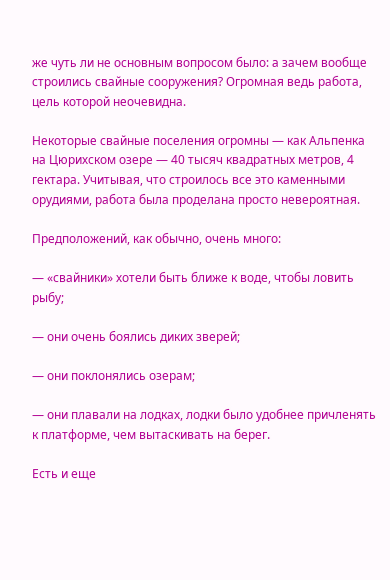же чуть ли не основным вопросом было: а зачем вообще строились свайные сооружения? Огромная ведь работа, цель которой неочевидна.

Некоторые свайные поселения огромны — как Альпенка на Цюрихском озере — 40 тысяч квадратных метров, 4 гектара. Учитывая, что строилось все это каменными орудиями, работа была проделана просто невероятная.

Предположений, как обычно, очень много:

— «свайники» хотели быть ближе к воде, чтобы ловить рыбу;

— они очень боялись диких зверей;

— они поклонялись озерам;

— они плавали на лодках, лодки было удобнее причленять к платформе, чем вытаскивать на берег.

Есть и еще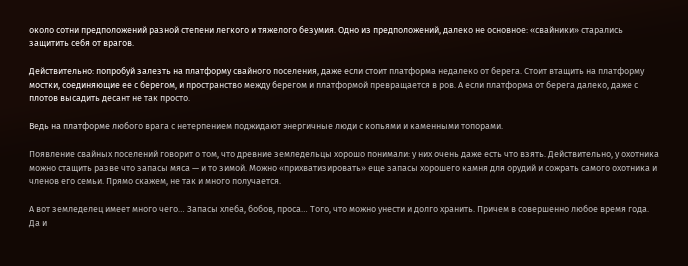около сотни предположений разной степени легкого и тяжелого безумия. Одно из предположений, далеко не основное: «свайники» старались защитить себя от врагов.

Действительно: попробуй залезть на платформу свайного поселения, даже если стоит платформа недалеко от берега. Стоит втащить на платформу мостки, соединяющие ее с берегом, и пространство между берегом и платформой превращается в ров. А если платформа от берега далеко, даже с плотов высадить десант не так просто.

Ведь на платформе любого врага с нетерпением поджидают энергичные люди с копьями и каменными топорами.

Появление свайных поселений говорит о том, что древние земледельцы хорошо понимали: у них очень даже есть что взять. Действительно, у охотника можно стащить разве что запасы мяса — и то зимой. Можно «прихватизировать» еще запасы хорошего камня для орудий и сожрать самого охотника и членов его семьи. Прямо скажем, не так и много получается.

А вот земледелец имеет много чего… Запасы хлеба, бобов, проса… Того, что можно унести и долго хранить. Причем в совершенно любое время года. Да и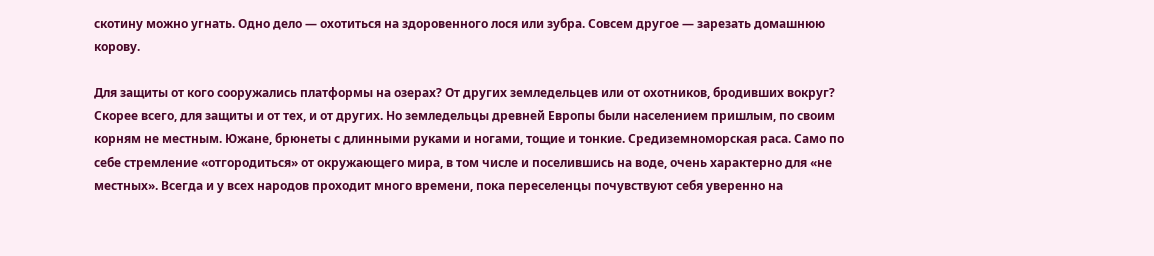скотину можно угнать. Одно дело — охотиться на здоровенного лося или зубра. Совсем другое — зарезать домашнюю корову.

Для защиты от кого сооружались платформы на озерах? От других земледельцев или от охотников, бродивших вокруг? Скорее всего, для защиты и от тех, и от других. Но земледельцы древней Европы были населением пришлым, по своим корням не местным. Южане, брюнеты с длинными руками и ногами, тощие и тонкие. Средиземноморская раса. Само по себе стремление «отгородиться» от окружающего мира, в том числе и поселившись на воде, очень характерно для «не местных». Всегда и у всех народов проходит много времени, пока переселенцы почувствуют себя уверенно на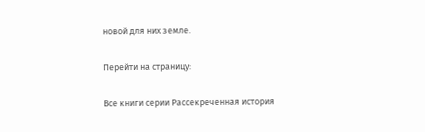новой для них земле.

Перейти на страницу:

Все книги серии Рассекреченная история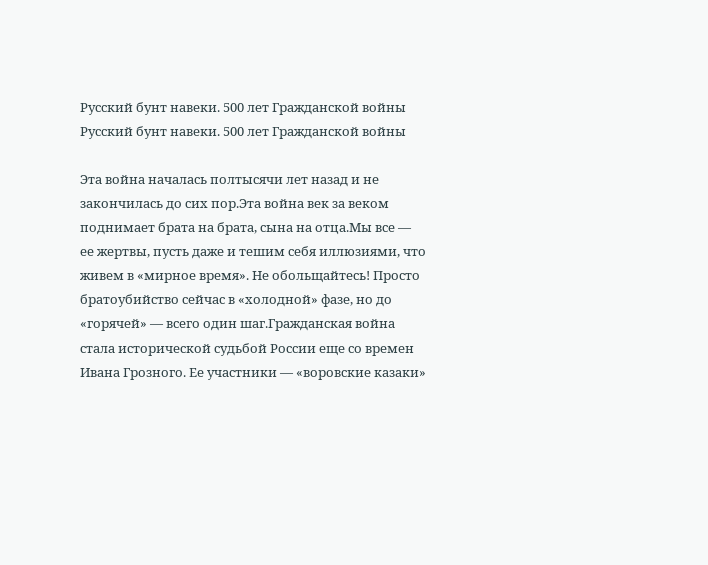Русский бунт навеки. 500 лет Гражданской войны
Русский бунт навеки. 500 лет Гражданской войны

Эта война началась полтысячи лет назад и не закончилась до сих пор.Эта война век за веком поднимает брата на брата, сына на отца.Мы все — ее жертвы, пусть даже и тешим себя иллюзиями, что живем в «мирное время». Не обольщайтесь! Просто братоубийство сейчас в «холодной» фазе, но до «горячей» — всего один шаг.Гражданская война стала исторической судьбой России еще со времен Ивана Грозного. Ее участники — «воровские казаки»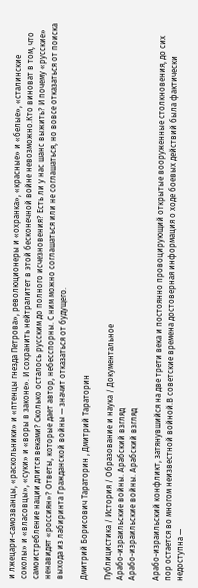и лжецари-самозванцы, «раскольники» и «птенцы гнезда Петрова», революционеры и «охранка», «красные» и «белые», «сталинские соколы» и «власовцы», «суки» и «воры в законе». И сохранить нейтралитет в этой бесконечной войне невозможно.Кто виноват в том, что самоистребление нации длится веками? Сколько осталось русским до полного исчезновения? Есть ли у нас шанс выжить? И почему «русские» ненавидят «россиян»? Ответы, которые дает автор, небесспорны. С ним можно соглашаться или не соглашаться, но вовсе отказаться от поиска выхода из лабиринта Гражданской войны — значит отказаться от будущего.

Дмитрий Борисович Тараторин , Дмитрий Тараторин

Публицистика / История / Образование и наука / Документальное
Арабо-израильские войны. Арабский взгляд
Арабо-израильские войны. Арабский взгляд

Арабо-израильский конфликт, затянувшийся на две трети века и постоянно провоцирующий открытые вооруженные столкновения, до сих пор остается во многом неизвестной войной.В советские времена достоверная информация о ходе боевых действий была фактически недоступна —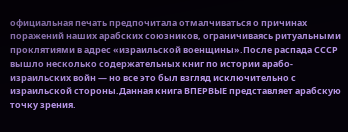официальная печать предпочитала отмалчиваться о причинах поражений наших арабских союзников, ограничиваясь ритуальными проклятиями в адрес «израильской военщины».После распада СССР вышло несколько содержательных книг по истории арабо-израильских войн — но все это был взгляд исключительно с израильской стороны.Данная книга ВПЕРВЫЕ представляет арабскую точку зрения.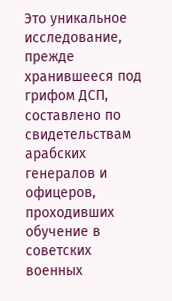Это уникальное исследование, прежде хранившееся под грифом ДСП, составлено по свидетельствам арабских генералов и офицеров, проходивших обучение в советских военных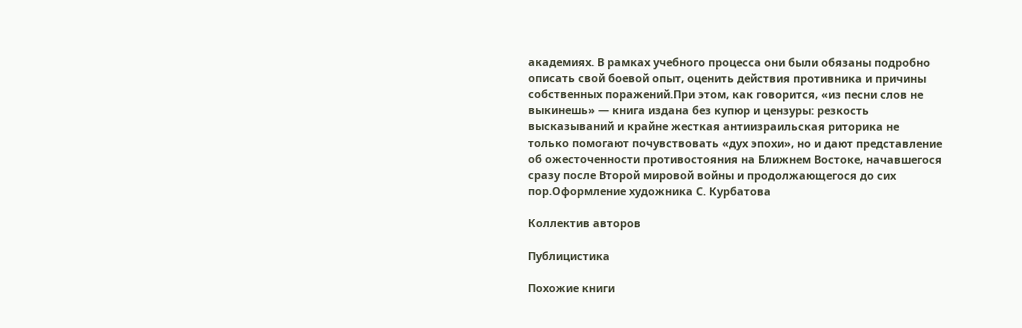академиях. В рамках учебного процесса они были обязаны подробно описать свой боевой опыт, оценить действия противника и причины собственных поражений.При этом, как говорится, «из песни слов не выкинешь» — книга издана без купюр и цензуры: резкость высказываний и крайне жесткая антиизраильская риторика не только помогают почувствовать «дух эпохи», но и дают представление об ожесточенности противостояния на Ближнем Востоке, начавшегося сразу после Второй мировой войны и продолжающегося до сих пор.Оформление художника С. Курбатова

Коллектив авторов

Публицистика

Похожие книги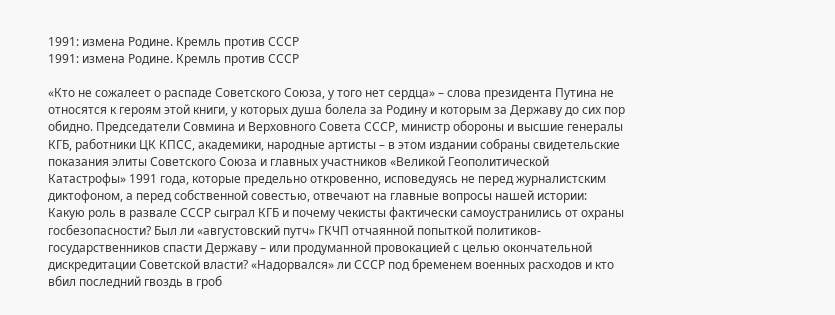1991: измена Родине. Кремль против СССР
1991: измена Родине. Кремль против СССР

«Кто не сожалеет о распаде Советского Союза, у того нет сердца» – слова президента Путина не относятся к героям этой книги, у которых душа болела за Родину и которым за Державу до сих пор обидно. Председатели Совмина и Верховного Совета СССР, министр обороны и высшие генералы КГБ, работники ЦК КПСС, академики, народные артисты – в этом издании собраны свидетельские показания элиты Советского Союза и главных участников «Великой Геополитической Катастрофы» 1991 года, которые предельно откровенно, исповедуясь не перед журналистским диктофоном, а перед собственной совестью, отвечают на главные вопросы нашей истории: Какую роль в развале СССР сыграл КГБ и почему чекисты фактически самоустранились от охраны госбезопасности? Был ли «августовский путч» ГКЧП отчаянной попыткой политиков-государственников спасти Державу – или продуманной провокацией с целью окончательной дискредитации Советской власти? «Надорвался» ли СССР под бременем военных расходов и кто вбил последний гвоздь в гроб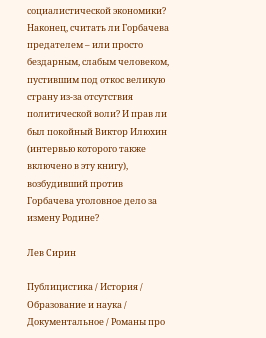социалистической экономики? Наконец, считать ли Горбачева предателем – или просто бездарным, слабым человеком, пустившим под откос великую страну из-за отсутствия политической воли? И прав ли был покойный Виктор Илюхин (интервью которого также включено в эту книгу), возбудивший против Горбачева уголовное дело за измену Родине?

Лев Сирин

Публицистика / История / Образование и наука / Документальное / Романы про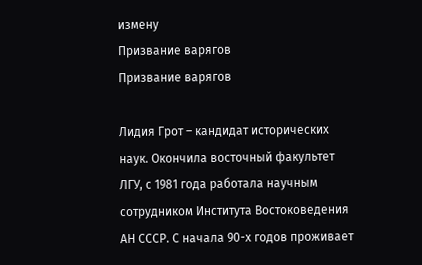измену
Призвание варягов
Призвание варягов

Лидия Грот – кандидат исторических наук. Окончила восточный факультет ЛГУ, с 1981 года работала научным сотрудником Института Востоковедения АН СССР. С начала 90-х годов проживает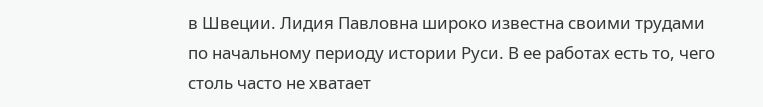в Швеции. Лидия Павловна широко известна своими трудами по начальному периоду истории Руси. В ее работах есть то, чего столь часто не хватает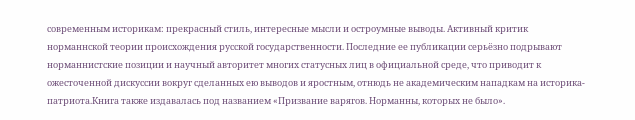современным историкам: прекрасный стиль, интересные мысли и остроумные выводы. Активный критик норманнской теории происхождения русской государственности. Последние ее публикации серьёзно подрывают норманнистские позиции и научный авторитет многих статусных лиц в официальной среде, что приводит к ожесточенной дискуссии вокруг сделанных ею выводов и яростным, отнюдь не академическим нападкам на историка-патриота.Книга также издавалась под названием «Призвание варягов. Норманны, которых не было».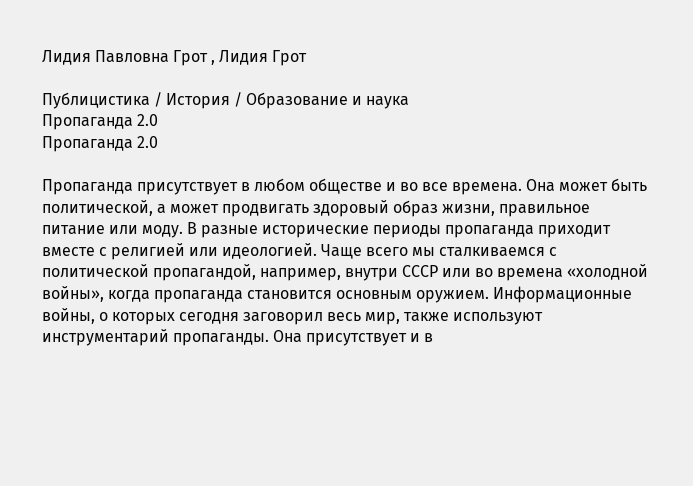Лидия Павловна Грот , Лидия Грот

Публицистика / История / Образование и наука
Пропаганда 2.0
Пропаганда 2.0

Пропаганда присутствует в любом обществе и во все времена. Она может быть политической, а может продвигать здоровый образ жизни, правильное питание или моду. В разные исторические периоды пропаганда приходит вместе с религией или идеологией. Чаще всего мы сталкиваемся с политической пропагандой, например, внутри СССР или во времена «холодной войны», когда пропаганда становится основным оружием. Информационные войны, о которых сегодня заговорил весь мир, также используют инструментарий пропаганды. Она присутствует и в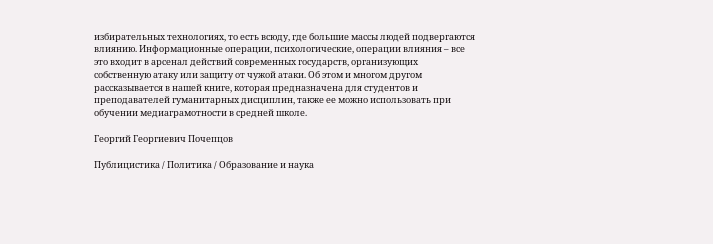избирательных технологиях, то есть всюду, где большие массы людей подвергаются влиянию. Информационные операции, психологические, операции влияния – все это входит в арсенал действий современных государств, организующих собственную атаку или защиту от чужой атаки. Об этом и многом другом рассказывается в нашей книге, которая предназначена для студентов и преподавателей гуманитарных дисциплин, также ее можно использовать при обучении медиаграмотности в средней школе.

Георгий Георгиевич Почепцов

Публицистика / Политика / Образование и наука